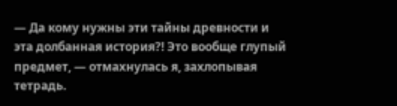— Да кому нужны эти тайны древности и эта долбанная история?! Это вообще глупый предмет, — отмахнулась я, захлопывая тетрадь.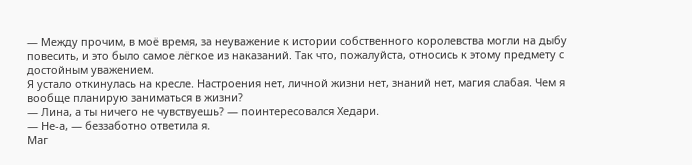— Между прочим, в моё время, за неуважение к истории собственного королевства могли на дыбу повесить, и это было самое лёгкое из наказаний. Так что, пожалуйста, относись к этому предмету с достойным уважением.
Я устало откинулась на кресле. Настроения нет, личной жизни нет, знаний нет, магия слабая. Чем я вообще планирую заниматься в жизни?
— Лина, а ты ничего не чувствуешь? — поинтересовался Хедари.
— Не-а, — беззаботно ответила я.
Маг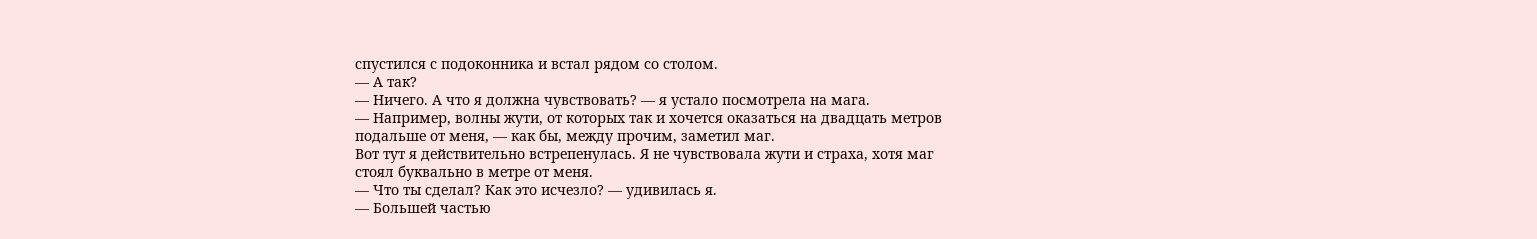спустился с подоконника и встал рядом со столом.
— А так?
— Ничего. А что я должна чувствовать? — я устало посмотрела на мага.
— Например, волны жути, от которых так и хочется оказаться на двадцать метров подальше от меня, — как бы, между прочим, заметил маг.
Вот тут я действительно встрепенулась. Я не чувствовала жути и страха, хотя маг стоял буквально в метре от меня.
— Что ты сделал? Как это исчезло? — удивилась я.
— Большей частью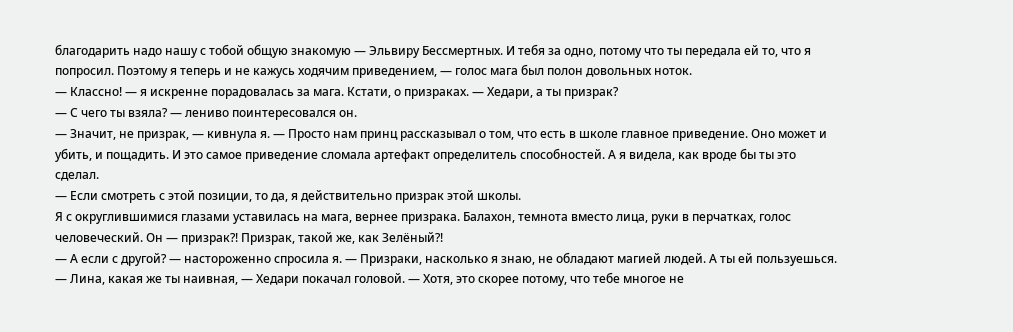благодарить надо нашу с тобой общую знакомую — Эльвиру Бессмертных. И тебя за одно, потому что ты передала ей то, что я попросил. Поэтому я теперь и не кажусь ходячим приведением, — голос мага был полон довольных ноток.
— Классно! — я искренне порадовалась за мага. Кстати, о призраках. — Хедари, а ты призрак?
— С чего ты взяла? — лениво поинтересовался он.
— Значит, не призрак, — кивнула я. — Просто нам принц рассказывал о том, что есть в школе главное приведение. Оно может и убить, и пощадить. И это самое приведение сломала артефакт определитель способностей. А я видела, как вроде бы ты это сделал.
— Если смотреть с этой позиции, то да, я действительно призрак этой школы.
Я с округлившимися глазами уставилась на мага, вернее призрака. Балахон, темнота вместо лица, руки в перчатках, голос человеческий. Он — призрак?! Призрак, такой же, как Зелёный?!
— А если с другой? — настороженно спросила я. — Призраки, насколько я знаю, не обладают магией людей. А ты ей пользуешься.
— Лина, какая же ты наивная, — Хедари покачал головой. — Хотя, это скорее потому, что тебе многое не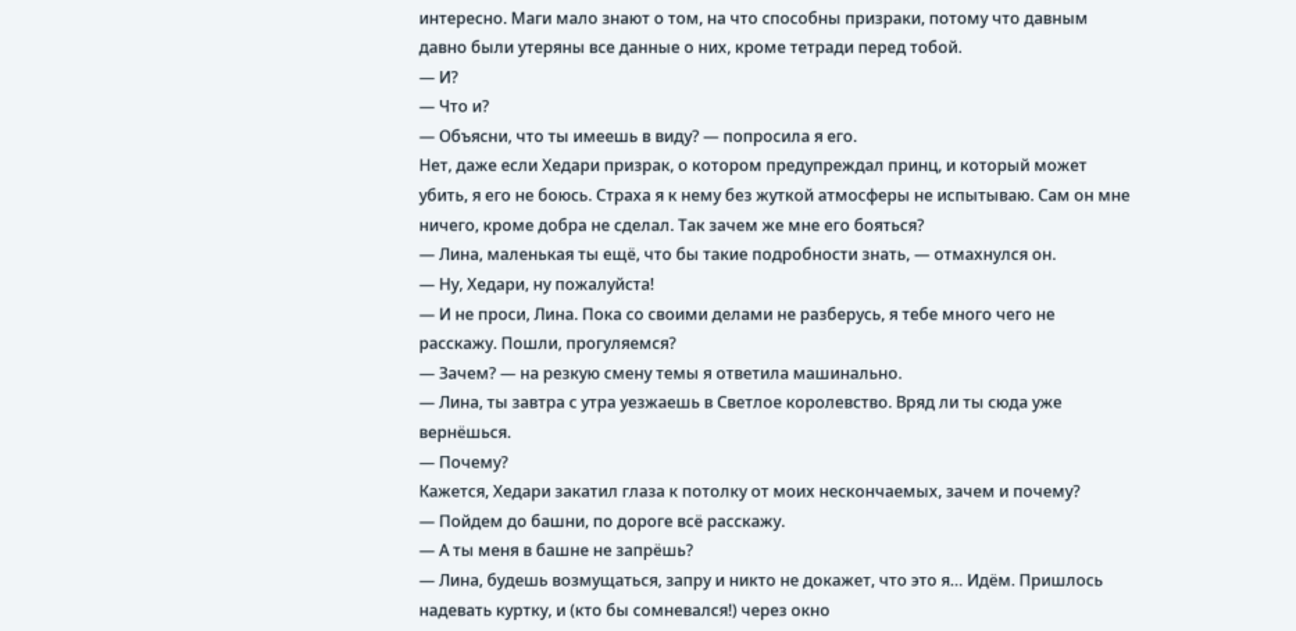интересно. Маги мало знают о том, на что способны призраки, потому что давным давно были утеряны все данные о них, кроме тетради перед тобой.
— И?
— Что и?
— Объясни, что ты имеешь в виду? — попросила я его.
Нет, даже если Хедари призрак, о котором предупреждал принц, и который может убить, я его не боюсь. Страха я к нему без жуткой атмосферы не испытываю. Сам он мне ничего, кроме добра не сделал. Так зачем же мне его бояться?
— Лина, маленькая ты ещё, что бы такие подробности знать, — отмахнулся он.
— Ну, Хедари, ну пожалуйста!
— И не проси, Лина. Пока со своими делами не разберусь, я тебе много чего не расскажу. Пошли, прогуляемся?
— Зачем? — на резкую смену темы я ответила машинально.
— Лина, ты завтра с утра уезжаешь в Светлое королевство. Вряд ли ты сюда уже вернёшься.
— Почему?
Кажется, Хедари закатил глаза к потолку от моих нескончаемых, зачем и почему?
— Пойдем до башни, по дороге всё расскажу.
— А ты меня в башне не запрёшь?
— Лина, будешь возмущаться, запру и никто не докажет, что это я… Идём. Пришлось надевать куртку, и (кто бы сомневался!) через окно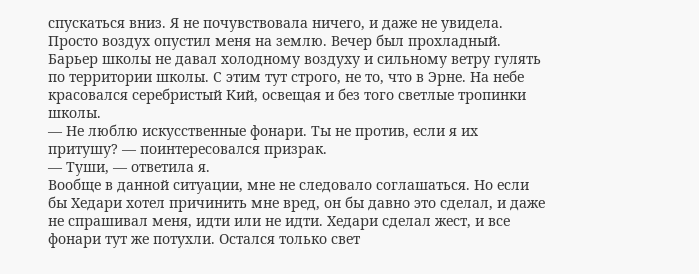спускаться вниз. Я не почувствовала ничего, и даже не увидела. Просто воздух опустил меня на землю. Вечер был прохладный. Барьер школы не давал холодному воздуху и сильному ветру гулять по территории школы. С этим тут строго, не то, что в Эрне. На небе красовался серебристый Кий, освещая и без того светлые тропинки школы.
— Не люблю искусственные фонари. Ты не против, если я их притушу? — поинтересовался призрак.
— Туши, — ответила я.
Вообще в данной ситуации, мне не следовало соглашаться. Но если бы Хедари хотел причинить мне вред, он бы давно это сделал, и даже не спрашивал меня, идти или не идти. Хедари сделал жест, и все фонари тут же потухли. Остался только свет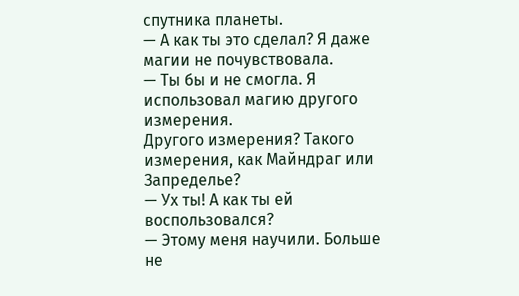спутника планеты.
— А как ты это сделал? Я даже магии не почувствовала.
— Ты бы и не смогла. Я использовал магию другого измерения.
Другого измерения? Такого измерения, как Майндраг или Запределье?
— Ух ты! А как ты ей воспользовался?
— Этому меня научили. Больше не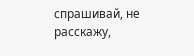спрашивай, не расскажу,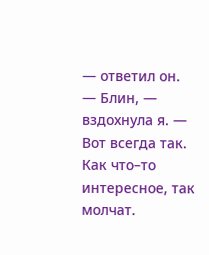— ответил он.
— Блин, — вздохнула я. — Вот всегда так. Как что–то интересное, так молчат.